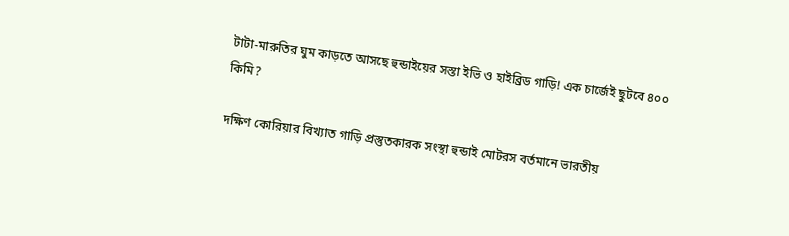টাটা-মারুতির ঘুম কাড়তে আসছে হুন্ডাইয়ের সস্তা ইভি ও হাইব্রিড গাড়ি! এক চার্জেই ছুটবে ৪০০ কিমি?

দক্ষিণ কোরিয়ার বিখ্যাত গাড়ি প্রস্তুতকারক সংস্থা হুন্ডাই মোটরস বর্তমানে ভারতীয়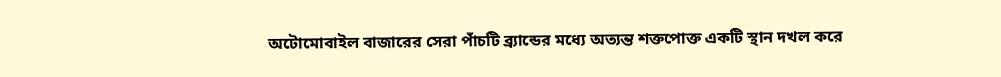অটোমোবাইল বাজারের সেরা পাঁচটি ব্র্যান্ডের মধ্যে অত্যন্ত শক্তপোক্ত একটি স্থান দখল করে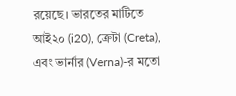রয়েছে। ভারতের মাটিতে আই২০ (i20), ক্রেটা (Creta), এবং ভার্নার (Verna)-র মতো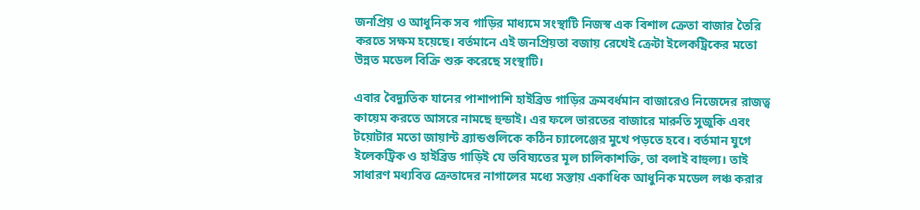জনপ্রিয় ও আধুনিক সব গাড়ির মাধ্যমে সংস্থাটি নিজস্ব এক বিশাল ক্রেতা বাজার তৈরি করতে সক্ষম হয়েছে। বর্তমানে এই জনপ্রিয়তা বজায় রেখেই ক্রেটা ইলেকট্রিকের মতো উন্নত মডেল বিক্রি শুরু করেছে সংস্থাটি।

এবার বৈদ্যুতিক যানের পাশাপাশি হাইব্রিড গাড়ির ক্রমবর্ধমান বাজারেও নিজেদের রাজত্ব কায়েম করতে আসরে নামছে হুন্ডাই। এর ফলে ভারতের বাজারে মারুতি সুজুকি এবং টয়োটার মতো জায়ান্ট ব্র্যান্ডগুলিকে কঠিন চ্যালেঞ্জের মুখে পড়তে হবে। বর্তমান যুগে ইলেকট্রিক ও হাইব্রিড গাড়িই যে ভবিষ্যতের মূল চালিকাশক্তি, তা বলাই বাহুল্য। তাই সাধারণ মধ্যবিত্ত ক্রেতাদের নাগালের মধ্যে সস্তায় একাধিক আধুনিক মডেল লঞ্চ করার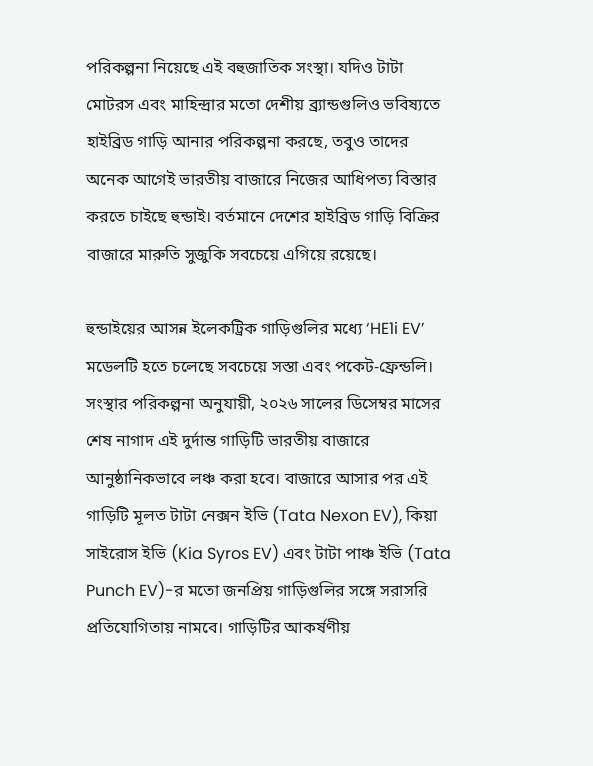পরিকল্পনা নিয়েছে এই বহুজাতিক সংস্থা। যদিও টাটা মোটরস এবং মাহিন্দ্রার মতো দেশীয় ব্র্যান্ডগুলিও ভবিষ্যতে হাইব্রিড গাড়ি আনার পরিকল্পনা করছে, তবুও তাদের অনেক আগেই ভারতীয় বাজারে নিজের আধিপত্য বিস্তার করতে চাইছে হুন্ডাই। বর্তমানে দেশের হাইব্রিড গাড়ি বিক্রির বাজারে মারুতি সুজুকি সবচেয়ে এগিয়ে রয়েছে।

হুন্ডাইয়ের আসন্ন ইলেকট্রিক গাড়িগুলির মধ্যে ‘HE1i EV’ মডেলটি হতে চলেছে সবচেয়ে সস্তা এবং পকেট-ফ্রেন্ডলি। সংস্থার পরিকল্পনা অনুযায়ী, ২০২৬ সালের ডিসেম্বর মাসের শেষ নাগাদ এই দুর্দান্ত গাড়িটি ভারতীয় বাজারে আনুষ্ঠানিকভাবে লঞ্চ করা হবে। বাজারে আসার পর এই গাড়িটি মূলত টাটা নেক্সন ইভি (Tata Nexon EV), কিয়া সাইরোস ইভি (Kia Syros EV) এবং টাটা পাঞ্চ ইভি (Tata Punch EV)-র মতো জনপ্রিয় গাড়িগুলির সঙ্গে সরাসরি প্রতিযোগিতায় নামবে। গাড়িটির আকর্ষণীয়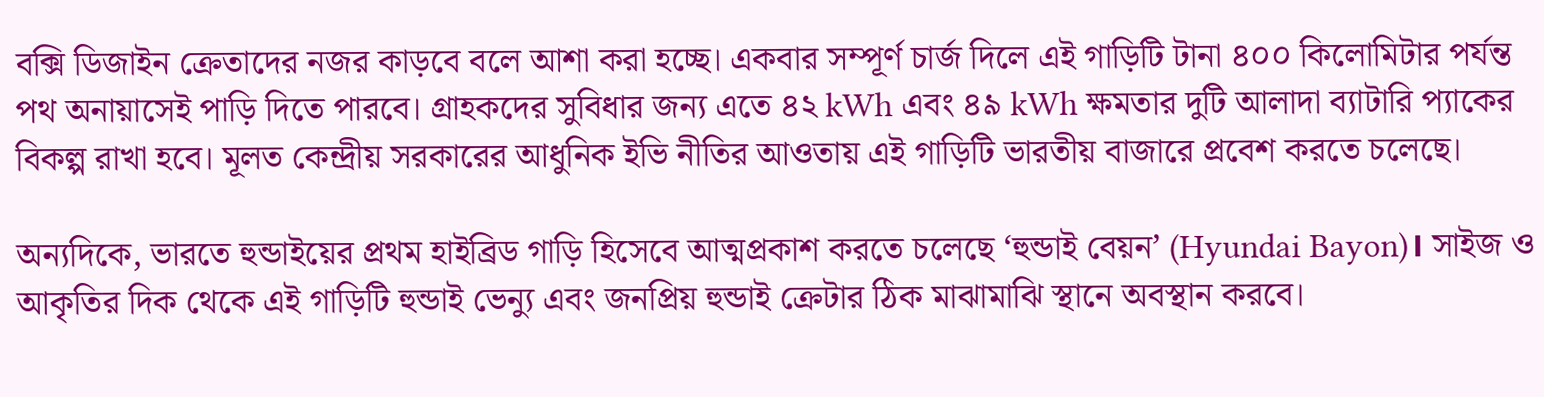বক্সি ডিজাইন ক্রেতাদের নজর কাড়বে বলে আশা করা হচ্ছে। একবার সম্পূর্ণ চার্জ দিলে এই গাড়িটি টানা ৪০০ কিলোমিটার পর্যন্ত পথ অনায়াসেই পাড়ি দিতে পারবে। গ্রাহকদের সুবিধার জন্য এতে ৪২ kWh এবং ৪৯ kWh ক্ষমতার দুটি আলাদা ব্যাটারি প্যাকের বিকল্প রাখা হবে। মূলত কেন্দ্রীয় সরকারের আধুনিক ইভি নীতির আওতায় এই গাড়িটি ভারতীয় বাজারে প্রবেশ করতে চলেছে।

অন্যদিকে, ভারতে হুন্ডাইয়ের প্রথম হাইব্রিড গাড়ি হিসেবে আত্মপ্রকাশ করতে চলেছে ‘হুন্ডাই বেয়ন’ (Hyundai Bayon)। সাইজ ও আকৃতির দিক থেকে এই গাড়িটি হুন্ডাই ভেন্যু এবং জনপ্রিয় হুন্ডাই ক্রেটার ঠিক মাঝামাঝি স্থানে অবস্থান করবে।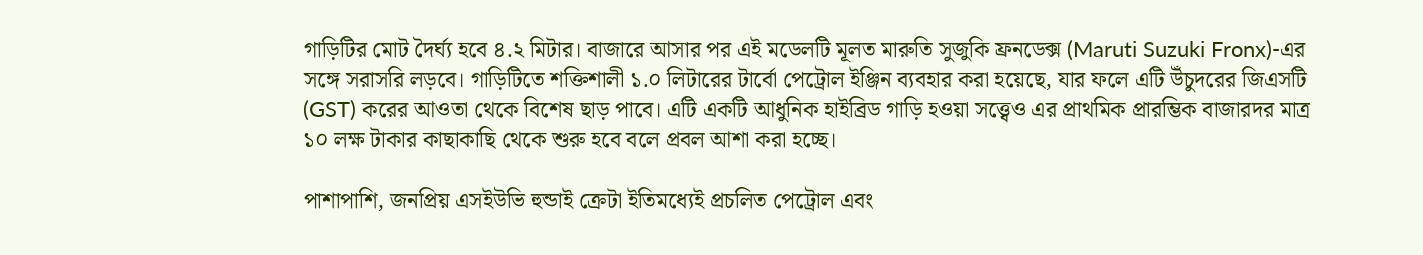গাড়িটির মোট দৈর্ঘ্য হবে ৪.২ মিটার। বাজারে আসার পর এই মডেলটি মূলত মারুতি সুজুকি ফ্রনডেক্স (Maruti Suzuki Fronx)-এর সঙ্গে সরাসরি লড়বে। গাড়িটিতে শক্তিশালী ১.০ লিটারের টার্বো পেট্রোল ইঞ্জিন ব্যবহার করা হয়েছে, যার ফলে এটি উঁচুদরের জিএসটি (GST) করের আওতা থেকে বিশেষ ছাড় পাবে। এটি একটি আধুনিক হাইব্রিড গাড়ি হওয়া সত্ত্বেও এর প্রাথমিক প্রারম্ভিক বাজারদর মাত্র ১০ লক্ষ টাকার কাছাকাছি থেকে শুরু হবে বলে প্রবল আশা করা হচ্ছে।

পাশাপাশি, জনপ্রিয় এসইউভি হুন্ডাই ক্রেটা ইতিমধ্যেই প্রচলিত পেট্রোল এবং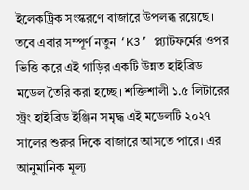ইলেকট্রিক সংস্করণে বাজারে উপলব্ধ রয়েছে। তবে এবার সম্পূর্ণ নতুন ‘K3’ প্ল্যাটফর্মের ওপর ভিত্তি করে এই গাড়ির একটি উন্নত হাইব্রিড মডেল তৈরি করা হচ্ছে। শক্তিশালী ১.৫ লিটারের স্ট্রং হাইব্রিড ইঞ্জিন সমৃদ্ধ এই মডেলটি ২০২৭ সালের শুরুর দিকে বাজারে আসতে পারে। এর আনুমানিক মূল্য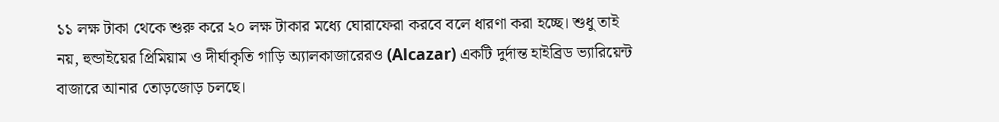১১ লক্ষ টাকা থেকে শুরু করে ২০ লক্ষ টাকার মধ্যে ঘোরাফেরা করবে বলে ধারণা করা হচ্ছে। শুধু তাই নয়, হুন্ডাইয়ের প্রিমিয়াম ও দীর্ঘাকৃতি গাড়ি অ্যালকাজারেরও (Alcazar) একটি দুর্দান্ত হাইব্রিড ভ্যারিয়েন্ট বাজারে আনার তোড়জোড় চলছে।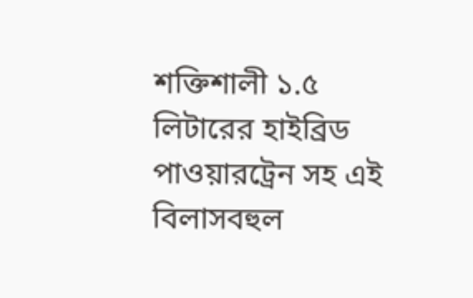শক্তিশালী ১.৫ লিটারের হাইব্রিড পাওয়ারট্রেন সহ এই বিলাসবহুল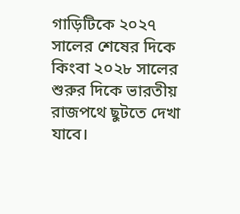গাড়িটিকে ২০২৭ সালের শেষের দিকে কিংবা ২০২৮ সালের শুরুর দিকে ভারতীয় রাজপথে ছুটতে দেখা যাবে।